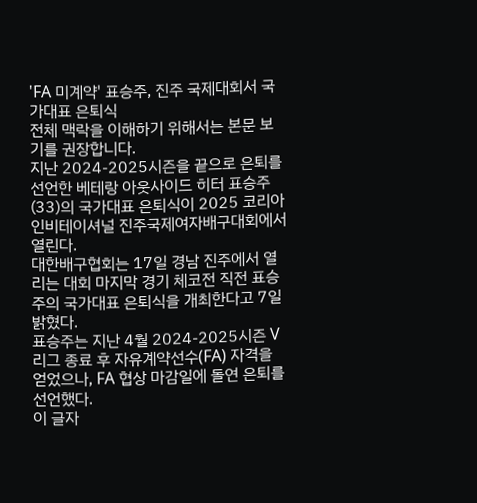'FA 미계약' 표승주, 진주 국제대회서 국가대표 은퇴식
전체 맥락을 이해하기 위해서는 본문 보기를 권장합니다.
지난 2024-2025시즌을 끝으로 은퇴를 선언한 베테랑 아웃사이드 히터 표승주(33)의 국가대표 은퇴식이 2025 코리아인비테이셔널 진주국제여자배구대회에서 열린다.
대한배구협회는 17일 경남 진주에서 열리는 대회 마지막 경기 체코전 직전 표승주의 국가대표 은퇴식을 개최한다고 7일 밝혔다.
표승주는 지난 4월 2024-2025시즌 V리그 종료 후 자유계약선수(FA) 자격을 얻었으나, FA 협상 마감일에 돌연 은퇴를 선언했다.
이 글자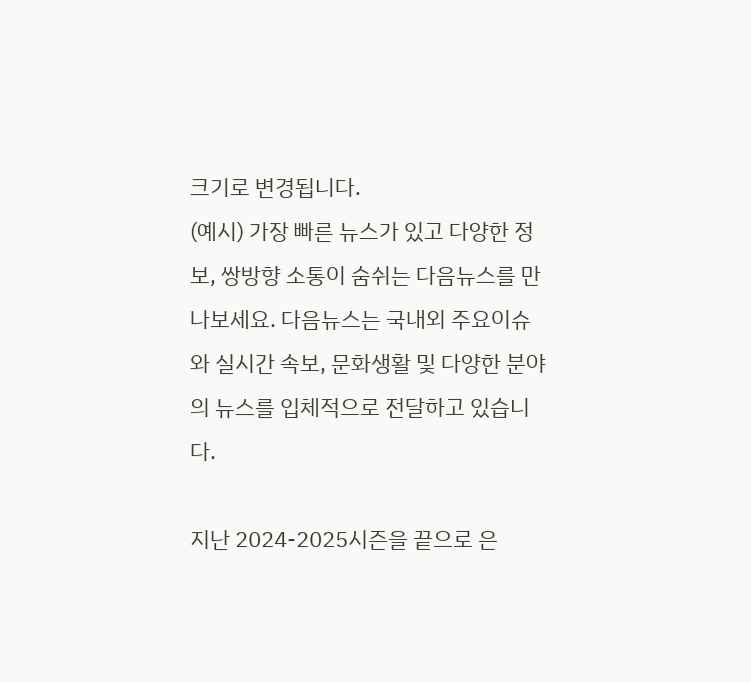크기로 변경됩니다.
(예시) 가장 빠른 뉴스가 있고 다양한 정보, 쌍방향 소통이 숨쉬는 다음뉴스를 만나보세요. 다음뉴스는 국내외 주요이슈와 실시간 속보, 문화생활 및 다양한 분야의 뉴스를 입체적으로 전달하고 있습니다.

지난 2024-2025시즌을 끝으로 은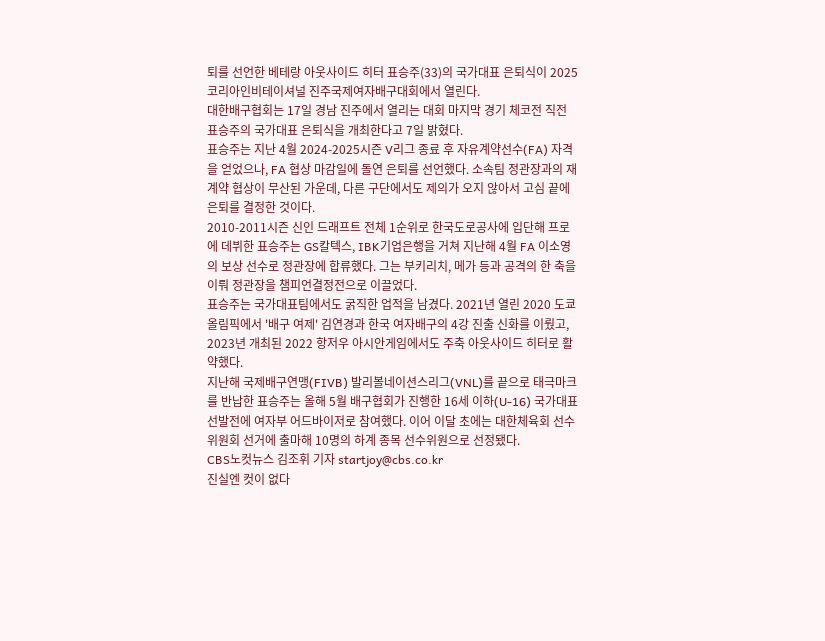퇴를 선언한 베테랑 아웃사이드 히터 표승주(33)의 국가대표 은퇴식이 2025 코리아인비테이셔널 진주국제여자배구대회에서 열린다.
대한배구협회는 17일 경남 진주에서 열리는 대회 마지막 경기 체코전 직전 표승주의 국가대표 은퇴식을 개최한다고 7일 밝혔다.
표승주는 지난 4월 2024-2025시즌 V리그 종료 후 자유계약선수(FA) 자격을 얻었으나, FA 협상 마감일에 돌연 은퇴를 선언했다. 소속팀 정관장과의 재계약 협상이 무산된 가운데, 다른 구단에서도 제의가 오지 않아서 고심 끝에 은퇴를 결정한 것이다.
2010-2011시즌 신인 드래프트 전체 1순위로 한국도로공사에 입단해 프로에 데뷔한 표승주는 GS칼텍스, IBK기업은행을 거쳐 지난해 4월 FA 이소영의 보상 선수로 정관장에 합류했다. 그는 부키리치, 메가 등과 공격의 한 축을 이뤄 정관장을 챔피언결정전으로 이끌었다.
표승주는 국가대표팀에서도 굵직한 업적을 남겼다. 2021년 열린 2020 도쿄 올림픽에서 '배구 여제' 김연경과 한국 여자배구의 4강 진출 신화를 이뤘고, 2023년 개최된 2022 항저우 아시안게임에서도 주축 아웃사이드 히터로 활약했다.
지난해 국제배구연맹(FIVB) 발리볼네이션스리그(VNL)를 끝으로 태극마크를 반납한 표승주는 올해 5월 배구협회가 진행한 16세 이하(U-16) 국가대표 선발전에 여자부 어드바이저로 참여했다. 이어 이달 초에는 대한체육회 선수위원회 선거에 출마해 10명의 하계 종목 선수위원으로 선정됐다.
CBS노컷뉴스 김조휘 기자 startjoy@cbs.co.kr
진실엔 컷이 없다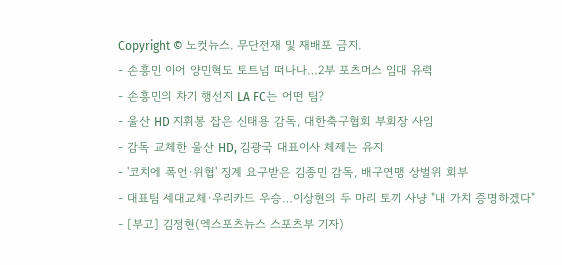Copyright © 노컷뉴스. 무단전재 및 재배포 금지.
- 손흥민 이어 양민혁도 토트넘 떠나나…2부 포츠머스 임대 유력
- 손흥민의 차기 행선지 LA FC는 어떤 팀?
- 울산 HD 지휘봉 잡은 신태용 감독, 대한축구협회 부회장 사임
- 감독 교체한 울산 HD, 김광국 대표이사 체제는 유지
- '코치에 폭언·위협' 징계 요구받은 김종민 감독, 배구연맹 상벌위 회부
- 대표팀 세대교체·우리카드 우승…이상현의 두 마리 토끼 사냥 "내 가치 증명하겠다"
- [부고] 김정현(엑스포츠뉴스 스포츠부 기자)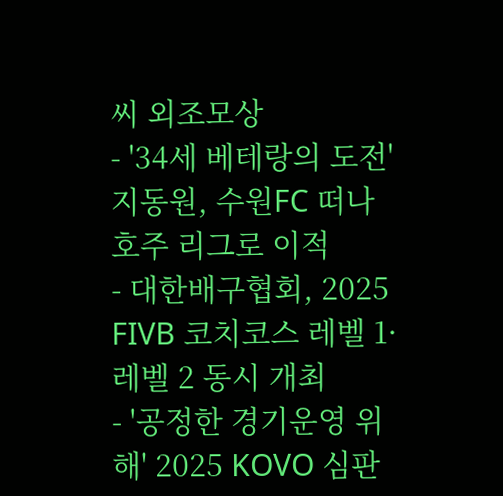씨 외조모상
- '34세 베테랑의 도전' 지동원, 수원FC 떠나 호주 리그로 이적
- 대한배구협회, 2025 FIVB 코치코스 레벨 1·레벨 2 동시 개최
- '공정한 경기운영 위해' 2025 KOVO 심판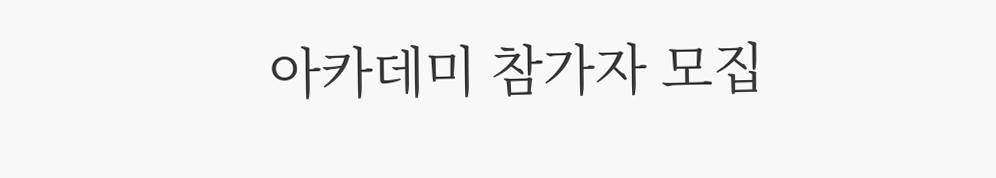아카데미 참가자 모집